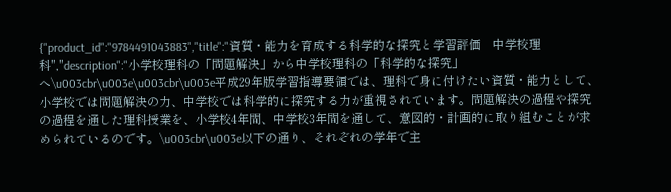{"product_id":"9784491043883","title":"資質・能力を育成する科学的な探究と学習評価　中学校理科","description":"小学校理科の「問題解決」から中学校理科の「科学的な探究」へ\u003cbr\u003e\u003cbr\u003e平成29年版学習指導要領では、理科で身に付けたい資質・能力として、小学校では問題解決の力、中学校では科学的に探究する力が重視されています。問題解決の過程や探究の過程を通した理科授業を、小学校4年間、中学校3年間を通して、意図的・計画的に取り組むことが求められているのです。\u003cbr\u003e以下の通り、それぞれの学年で主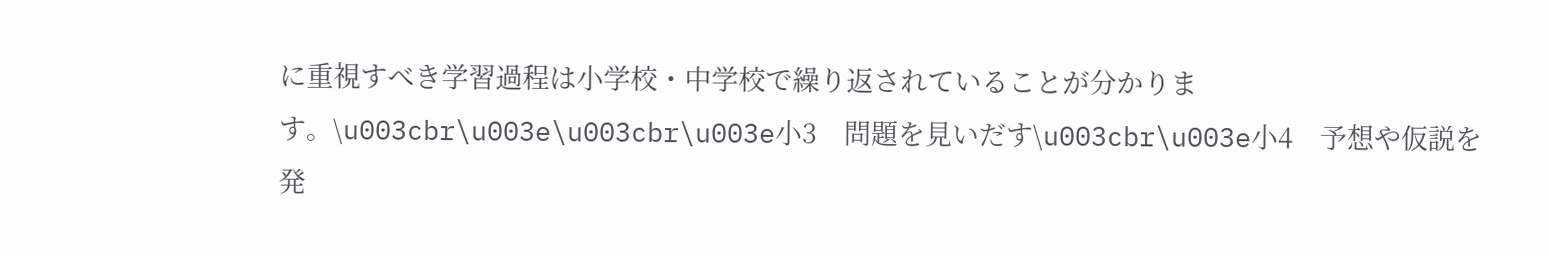に重視すべき学習過程は小学校・中学校で繰り返されていることが分かります。\u003cbr\u003e\u003cbr\u003e小3　問題を見いだす\u003cbr\u003e小4　予想や仮説を発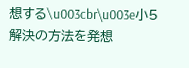想する\u003cbr\u003e小5　解決の方法を発想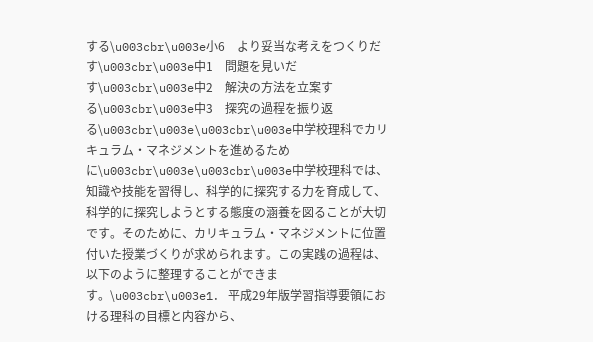する\u003cbr\u003e小6　より妥当な考えをつくりだす\u003cbr\u003e中1　問題を見いだす\u003cbr\u003e中2　解決の方法を立案する\u003cbr\u003e中3　探究の過程を振り返る\u003cbr\u003e\u003cbr\u003e中学校理科でカリキュラム・マネジメントを進めるために\u003cbr\u003e\u003cbr\u003e中学校理科では、知識や技能を習得し、科学的に探究する力を育成して、科学的に探究しようとする態度の涵養を図ることが大切です。そのために、カリキュラム・マネジメントに位置付いた授業づくりが求められます。この実践の過程は、以下のように整理することができます。\u003cbr\u003e1． 平成29年版学習指導要領における理科の目標と内容から、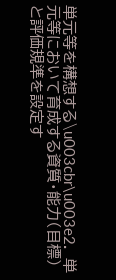単元等を構想する\u003cbr\u003e2． 単元等において育成する資質・能力（目標）と評価規準を設定す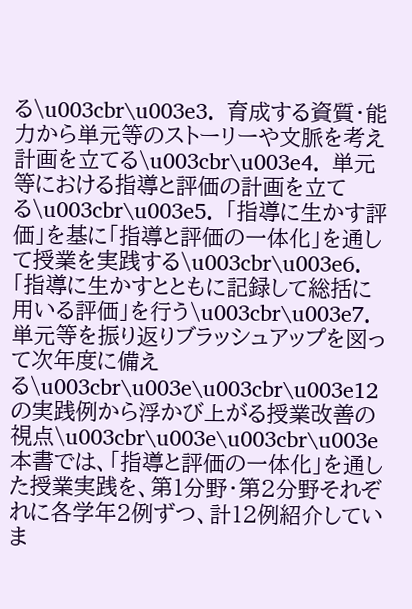る\u003cbr\u003e3． 育成する資質・能力から単元等のストーリーや文脈を考え計画を立てる\u003cbr\u003e4． 単元等における指導と評価の計画を立てる\u003cbr\u003e5． 「指導に生かす評価」を基に「指導と評価の一体化」を通して授業を実践する\u003cbr\u003e6． 「指導に生かすとともに記録して総括に用いる評価」を行う\u003cbr\u003e7． 単元等を振り返りブラッシュアップを図って次年度に備える\u003cbr\u003e\u003cbr\u003e12の実践例から浮かび上がる授業改善の視点\u003cbr\u003e\u003cbr\u003e本書では、「指導と評価の一体化」を通した授業実践を、第1分野・第2分野それぞれに各学年2例ずつ、計12例紹介していま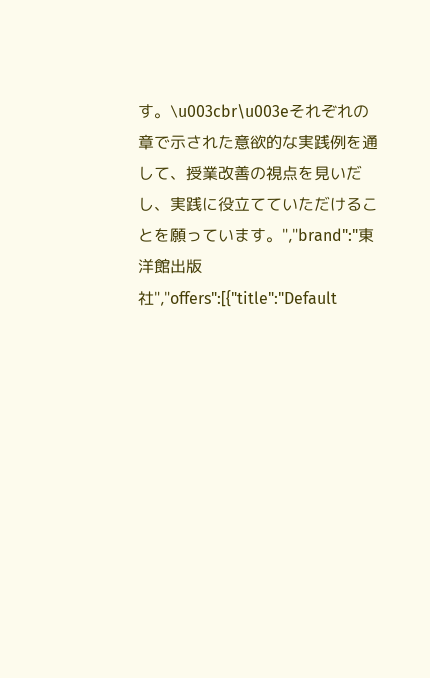す。\u003cbr\u003eそれぞれの章で示された意欲的な実践例を通して、授業改善の視点を見いだし、実践に役立てていただけることを願っています。","brand":"東洋館出版社","offers":[{"title":"Default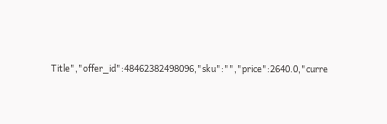Title","offer_id":48462382498096,"sku":"","price":2640.0,"curre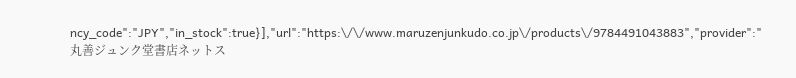ncy_code":"JPY","in_stock":true}],"url":"https:\/\/www.maruzenjunkudo.co.jp\/products\/9784491043883","provider":"丸善ジュンク堂書店ネットス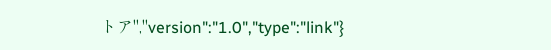トア","version":"1.0","type":"link"}